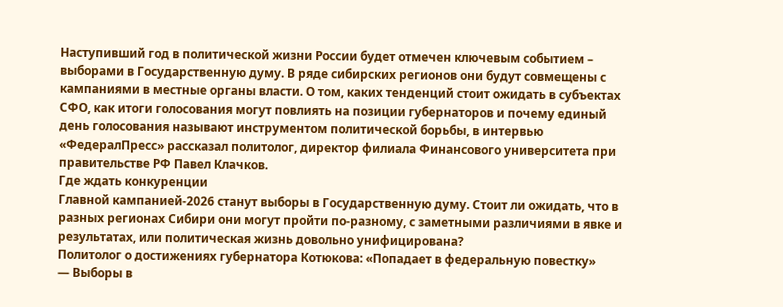Наступивший год в политической жизни России будет отмечен ключевым событием – выборами в Государственную думу. В ряде сибирских регионов они будут совмещены с кампаниями в местные органы власти. О том, каких тенденций стоит ожидать в субъектах СФО, как итоги голосования могут повлиять на позиции губернаторов и почему единый день голосования называют инструментом политической борьбы, в интервью «ФедералПресс» рассказал политолог, директор филиала Финансового университета при правительстве РФ Павел Клачков.
Где ждать конкуренции
Главной кампанией-2026 станут выборы в Государственную думу. Стоит ли ожидать, что в разных регионах Сибири они могут пройти по-разному, с заметными различиями в явке и результатах, или политическая жизнь довольно унифицирована?
Политолог о достижениях губернатора Котюкова: «Попадает в федеральную повестку»
— Выборы в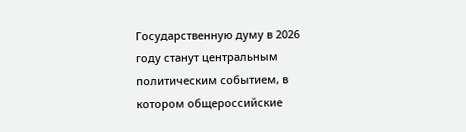Государственную думу в 2026 году станут центральным политическим событием, в котором общероссийские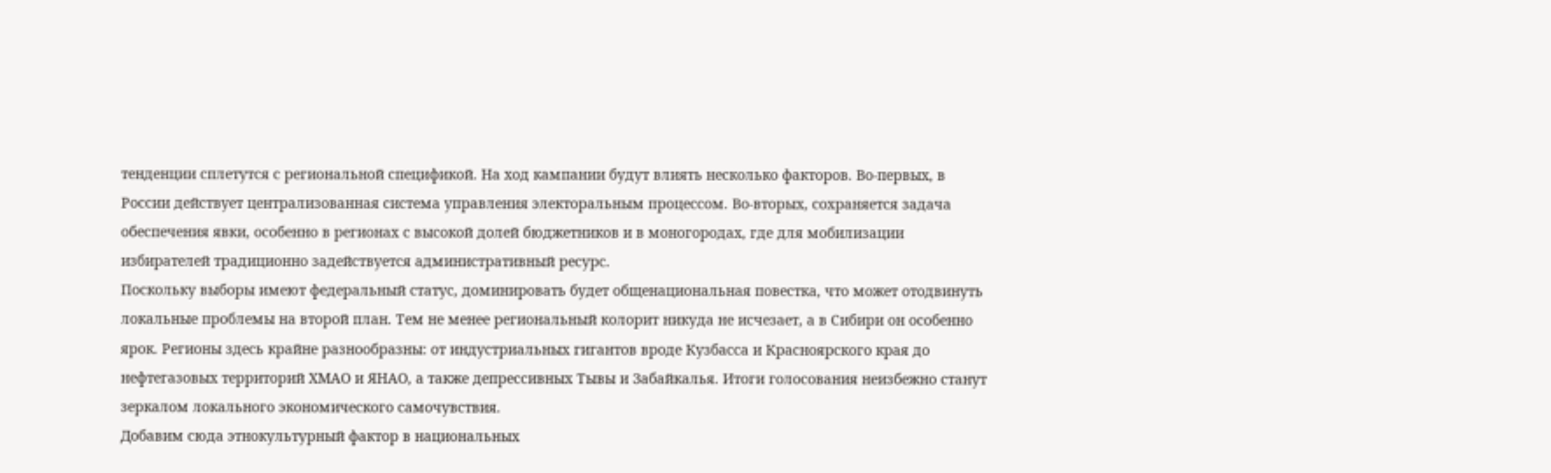тенденции сплетутся с региональной спецификой. На ход кампании будут влиять несколько факторов. Во-первых, в России действует централизованная система управления электоральным процессом. Во-вторых, сохраняется задача обеспечения явки, особенно в регионах с высокой долей бюджетников и в моногородах, где для мобилизации избирателей традиционно задействуется административный ресурс.
Поскольку выборы имеют федеральный статус, доминировать будет общенациональная повестка, что может отодвинуть локальные проблемы на второй план. Тем не менее региональный колорит никуда не исчезает, а в Сибири он особенно ярок. Регионы здесь крайне разнообразны: от индустриальных гигантов вроде Кузбасса и Красноярского края до нефтегазовых территорий ХМАО и ЯНАО, а также депрессивных Тывы и Забайкалья. Итоги голосования неизбежно станут зеркалом локального экономического самочувствия.
Добавим сюда этнокультурный фактор в национальных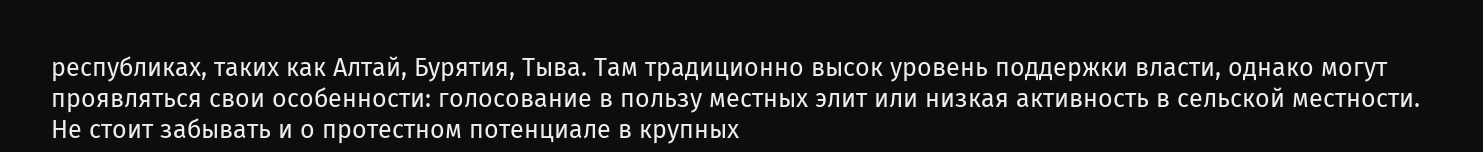республиках, таких как Алтай, Бурятия, Тыва. Там традиционно высок уровень поддержки власти, однако могут проявляться свои особенности: голосование в пользу местных элит или низкая активность в сельской местности.
Не стоит забывать и о протестном потенциале в крупных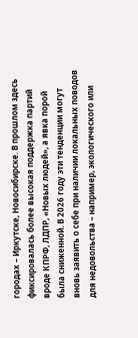городах – Иркутске, Новосибирске. В прошлом здесь фиксировалась более высокая поддержка партий вроде КПРФ, ЛДПР, «Новых людей», а явка порой была сниженной. В 2026 году эти тенденции могут вновь заявить о себе при наличии локальных поводов для недовольства – например, экологического или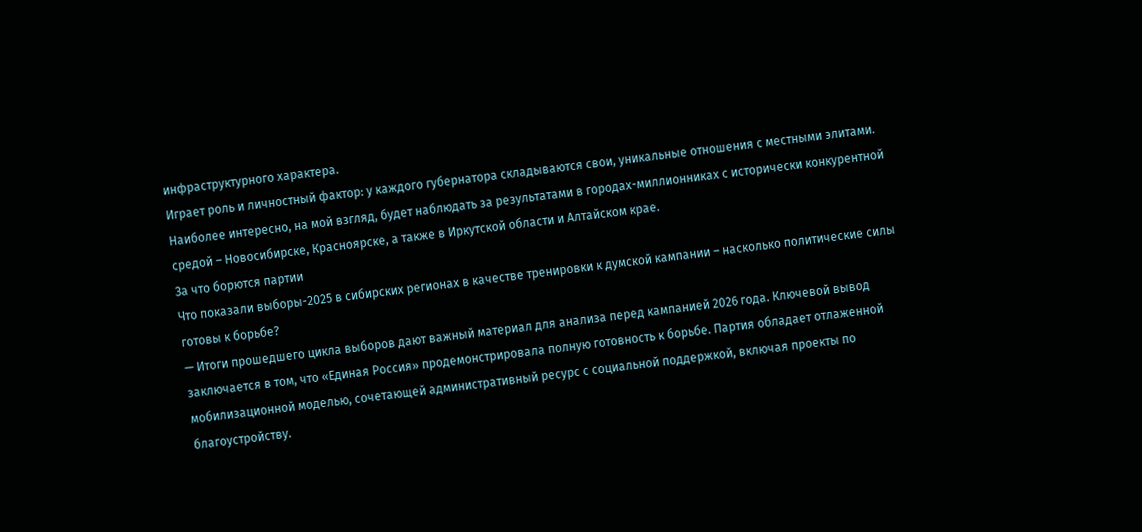инфраструктурного характера.
Играет роль и личностный фактор: у каждого губернатора складываются свои, уникальные отношения с местными элитами.
Наиболее интересно, на мой взгляд, будет наблюдать за результатами в городах-миллионниках с исторически конкурентной средой – Новосибирске, Красноярске, а также в Иркутской области и Алтайском крае.
За что борются партии
Что показали выборы-2025 в сибирских регионах в качестве тренировки к думской кампании – насколько политические силы готовы к борьбе?
— Итоги прошедшего цикла выборов дают важный материал для анализа перед кампанией 2026 года. Ключевой вывод заключается в том, что «Единая Россия» продемонстрировала полную готовность к борьбе. Партия обладает отлаженной мобилизационной моделью, сочетающей административный ресурс с социальной поддержкой, включая проекты по благоустройству.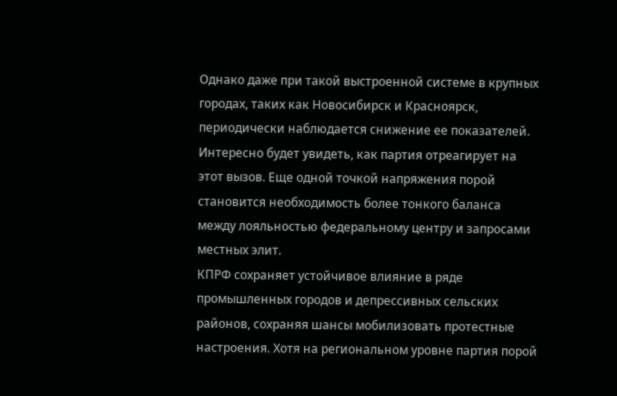Однако даже при такой выстроенной системе в крупных городах, таких как Новосибирск и Красноярск, периодически наблюдается снижение ее показателей. Интересно будет увидеть, как партия отреагирует на этот вызов. Еще одной точкой напряжения порой становится необходимость более тонкого баланса между лояльностью федеральному центру и запросами местных элит.
КПРФ сохраняет устойчивое влияние в ряде промышленных городов и депрессивных сельских районов, сохраняя шансы мобилизовать протестные настроения. Хотя на региональном уровне партия порой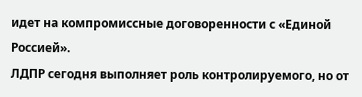идет на компромиссные договоренности с «Единой Россией».
ЛДПР сегодня выполняет роль контролируемого, но от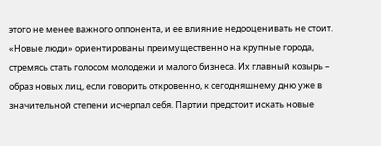этого не менее важного оппонента, и ее влияние недооценивать не стоит.
«Новые люди» ориентированы преимущественно на крупные города, стремясь стать голосом молодежи и малого бизнеса. Их главный козырь – образ новых лиц, если говорить откровенно, к сегодняшнему дню уже в значительной степени исчерпал себя. Партии предстоит искать новые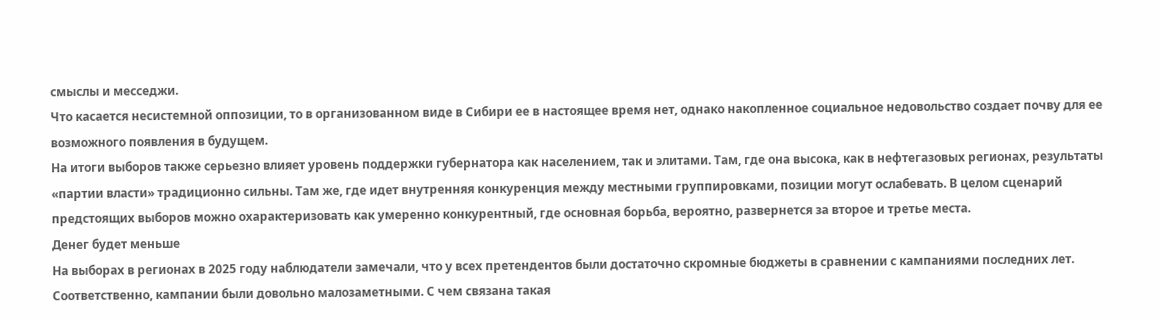смыслы и месседжи.
Что касается несистемной оппозиции, то в организованном виде в Сибири ее в настоящее время нет, однако накопленное социальное недовольство создает почву для ее возможного появления в будущем.
На итоги выборов также серьезно влияет уровень поддержки губернатора как населением, так и элитами. Там, где она высока, как в нефтегазовых регионах, результаты «партии власти» традиционно сильны. Там же, где идет внутренняя конкуренция между местными группировками, позиции могут ослабевать. В целом сценарий предстоящих выборов можно охарактеризовать как умеренно конкурентный, где основная борьба, вероятно, развернется за второе и третье места.
Денег будет меньше
На выборах в регионах в 2025 году наблюдатели замечали, что у всех претендентов были достаточно скромные бюджеты в сравнении с кампаниями последних лет. Соответственно, кампании были довольно малозаметными. С чем связана такая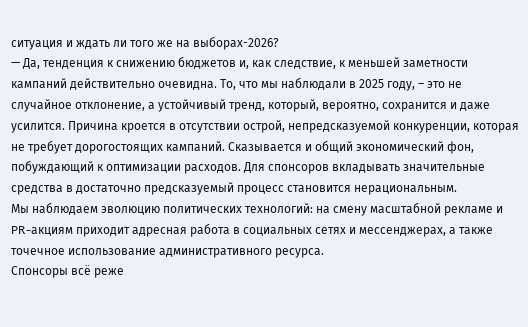ситуация и ждать ли того же на выборах-2026?
— Да, тенденция к снижению бюджетов и, как следствие, к меньшей заметности кампаний действительно очевидна. То, что мы наблюдали в 2025 году, – это не случайное отклонение, а устойчивый тренд, который, вероятно, сохранится и даже усилится. Причина кроется в отсутствии острой, непредсказуемой конкуренции, которая не требует дорогостоящих кампаний. Сказывается и общий экономический фон, побуждающий к оптимизации расходов. Для спонсоров вкладывать значительные средства в достаточно предсказуемый процесс становится нерациональным.
Мы наблюдаем эволюцию политических технологий: на смену масштабной рекламе и PR-акциям приходит адресная работа в социальных сетях и мессенджерах, а также точечное использование административного ресурса.
Спонсоры всё реже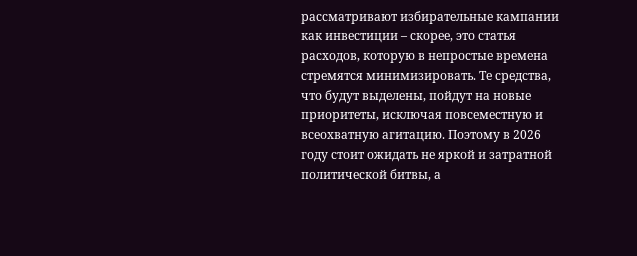рассматривают избирательные кампании как инвестиции – скорее, это статья расходов, которую в непростые времена стремятся минимизировать. Те средства, что будут выделены, пойдут на новые приоритеты, исключая повсеместную и всеохватную агитацию. Поэтому в 2026 году стоит ожидать не яркой и затратной политической битвы, а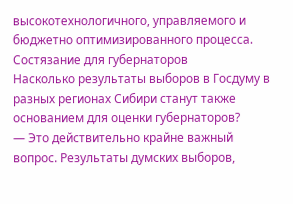высокотехнологичного, управляемого и бюджетно оптимизированного процесса.
Состязание для губернаторов
Насколько результаты выборов в Госдуму в разных регионах Сибири станут также основанием для оценки губернаторов?
— Это действительно крайне важный вопрос. Результаты думских выборов,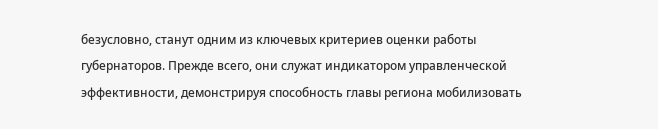безусловно, станут одним из ключевых критериев оценки работы губернаторов. Прежде всего, они служат индикатором управленческой эффективности, демонстрируя способность главы региона мобилизовать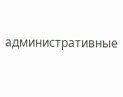административные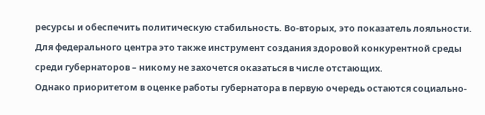ресурсы и обеспечить политическую стабильность. Во-вторых, это показатель лояльности. Для федерального центра это также инструмент создания здоровой конкурентной среды среди губернаторов – никому не захочется оказаться в числе отстающих.
Однако приоритетом в оценке работы губернатора в первую очередь остаются социально-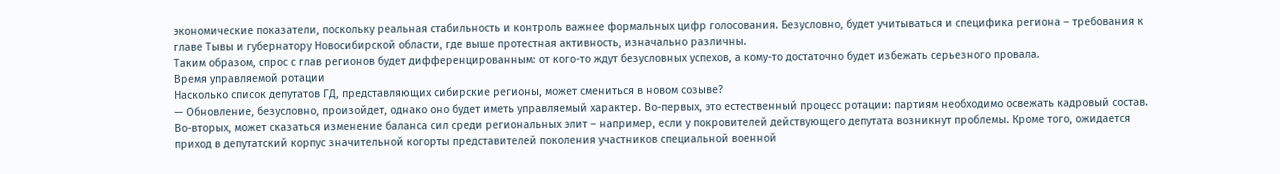экономические показатели, поскольку реальная стабильность и контроль важнее формальных цифр голосования. Безусловно, будет учитываться и специфика региона – требования к главе Тывы и губернатору Новосибирской области, где выше протестная активность, изначально различны.
Таким образом, спрос с глав регионов будет дифференцированным: от кого-то ждут безусловных успехов, а кому-то достаточно будет избежать серьезного провала.
Время управляемой ротации
Насколько список депутатов ГД, представляющих сибирские регионы, может смениться в новом созыве?
— Обновление, безусловно, произойдет, однако оно будет иметь управляемый характер. Во-первых, это естественный процесс ротации: партиям необходимо освежать кадровый состав. Во-вторых, может сказаться изменение баланса сил среди региональных элит – например, если у покровителей действующего депутата возникнут проблемы. Кроме того, ожидается приход в депутатский корпус значительной когорты представителей поколения участников специальной военной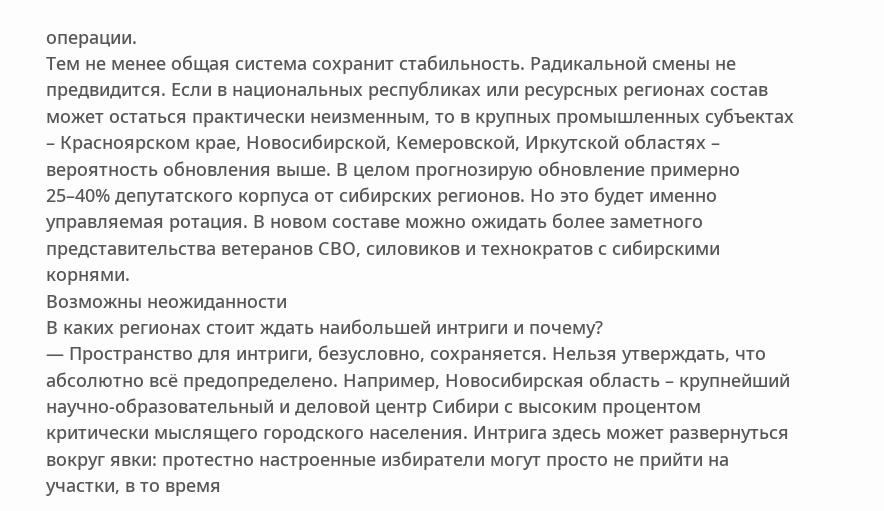операции.
Тем не менее общая система сохранит стабильность. Радикальной смены не предвидится. Если в национальных республиках или ресурсных регионах состав может остаться практически неизменным, то в крупных промышленных субъектах – Красноярском крае, Новосибирской, Кемеровской, Иркутской областях – вероятность обновления выше. В целом прогнозирую обновление примерно 25–40% депутатского корпуса от сибирских регионов. Но это будет именно управляемая ротация. В новом составе можно ожидать более заметного представительства ветеранов СВО, силовиков и технократов с сибирскими корнями.
Возможны неожиданности
В каких регионах стоит ждать наибольшей интриги и почему?
— Пространство для интриги, безусловно, сохраняется. Нельзя утверждать, что абсолютно всё предопределено. Например, Новосибирская область – крупнейший научно-образовательный и деловой центр Сибири с высоким процентом критически мыслящего городского населения. Интрига здесь может развернуться вокруг явки: протестно настроенные избиратели могут просто не прийти на участки, в то время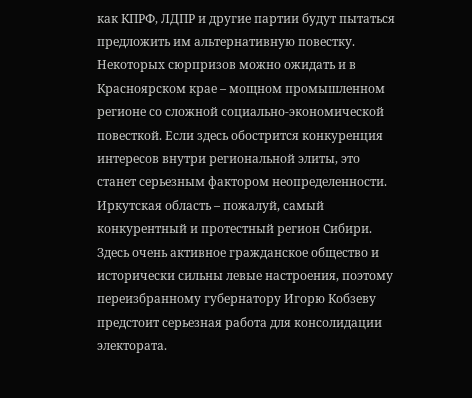как КПРФ, ЛДПР и другие партии будут пытаться предложить им альтернативную повестку.
Некоторых сюрпризов можно ожидать и в Красноярском крае – мощном промышленном регионе со сложной социально-экономической повесткой. Если здесь обострится конкуренция интересов внутри региональной элиты, это станет серьезным фактором неопределенности.
Иркутская область – пожалуй, самый конкурентный и протестный регион Сибири. Здесь очень активное гражданское общество и исторически сильны левые настроения, поэтому переизбранному губернатору Игорю Кобзеву предстоит серьезная работа для консолидации электората.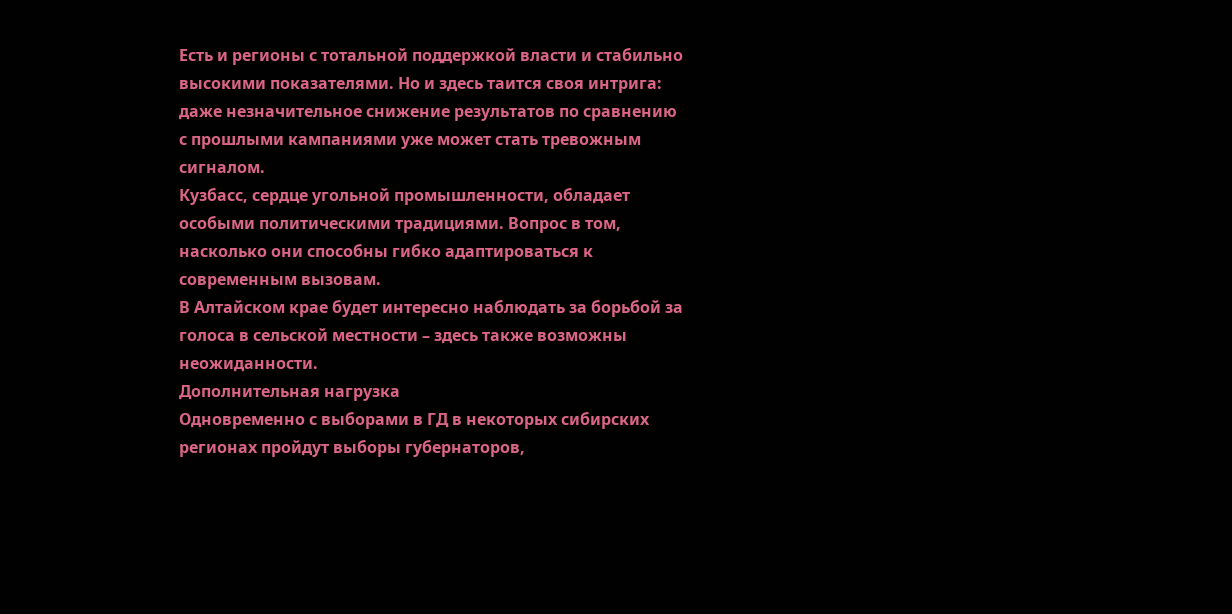Есть и регионы с тотальной поддержкой власти и стабильно высокими показателями. Но и здесь таится своя интрига: даже незначительное снижение результатов по сравнению с прошлыми кампаниями уже может стать тревожным сигналом.
Кузбасс, сердце угольной промышленности, обладает особыми политическими традициями. Вопрос в том, насколько они способны гибко адаптироваться к современным вызовам.
В Алтайском крае будет интересно наблюдать за борьбой за голоса в сельской местности – здесь также возможны неожиданности.
Дополнительная нагрузка
Одновременно с выборами в ГД в некоторых сибирских регионах пройдут выборы губернаторов,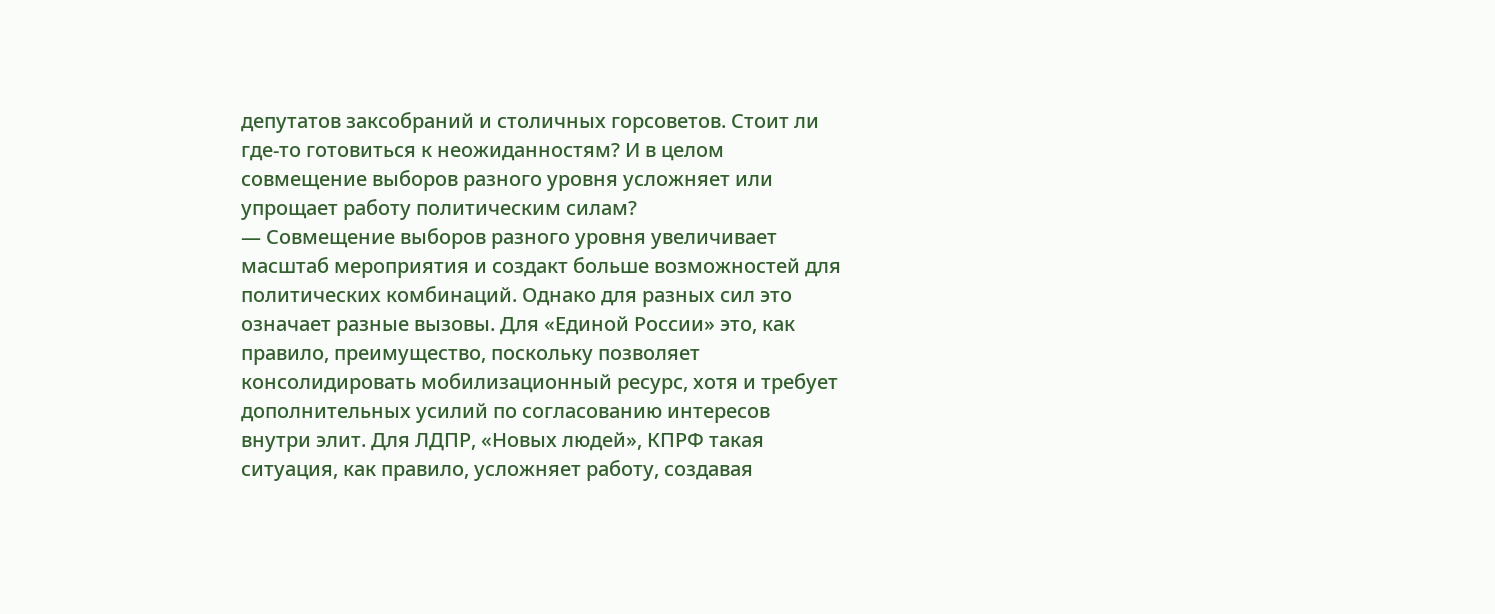депутатов заксобраний и столичных горсоветов. Стоит ли где-то готовиться к неожиданностям? И в целом совмещение выборов разного уровня усложняет или упрощает работу политическим силам?
— Совмещение выборов разного уровня увеличивает масштаб мероприятия и создакт больше возможностей для политических комбинаций. Однако для разных сил это означает разные вызовы. Для «Единой России» это, как правило, преимущество, поскольку позволяет консолидировать мобилизационный ресурс, хотя и требует дополнительных усилий по согласованию интересов внутри элит. Для ЛДПР, «Новых людей», КПРФ такая ситуация, как правило, усложняет работу, создавая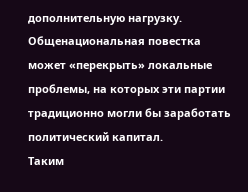дополнительную нагрузку. Общенациональная повестка может «перекрыть» локальные проблемы, на которых эти партии традиционно могли бы заработать политический капитал.
Таким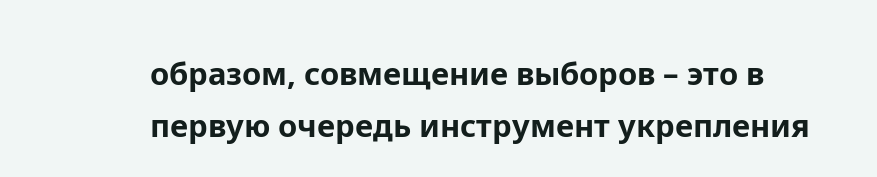образом, совмещение выборов – это в первую очередь инструмент укрепления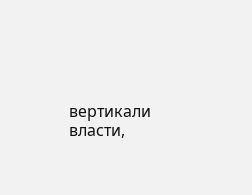вертикали власти,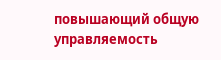повышающий общую управляемость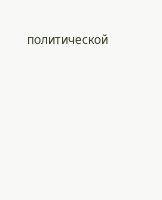политической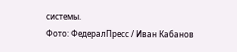системы.
Фото: ФедералПресс / Иван Кабанов